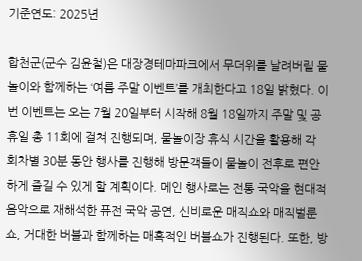기준연도: 2025년

합천군(군수 김윤철)은 대장경테마파크에서 무더위를 날려버릴 물놀이와 함께하는 ‘여름 주말 이벤트’를 개최한다고 18일 밝혔다. 이번 이벤트는 오는 7월 20일부터 시작해 8월 18일까지 주말 및 공휴일 총 11회에 걸쳐 진행되며, 물놀이장 휴식 시간을 활용해 각 회차별 30분 동안 행사를 진행해 방문객들이 물놀이 전후로 편안하게 즐길 수 있게 할 계획이다. 메인 행사로는 전통 국악을 현대적 음악으로 재해석한 퓨전 국악 공연, 신비로운 매직쇼와 매직벌룬쇼, 거대한 버블과 함께하는 매혹적인 버블쇼가 진행된다. 또한, 방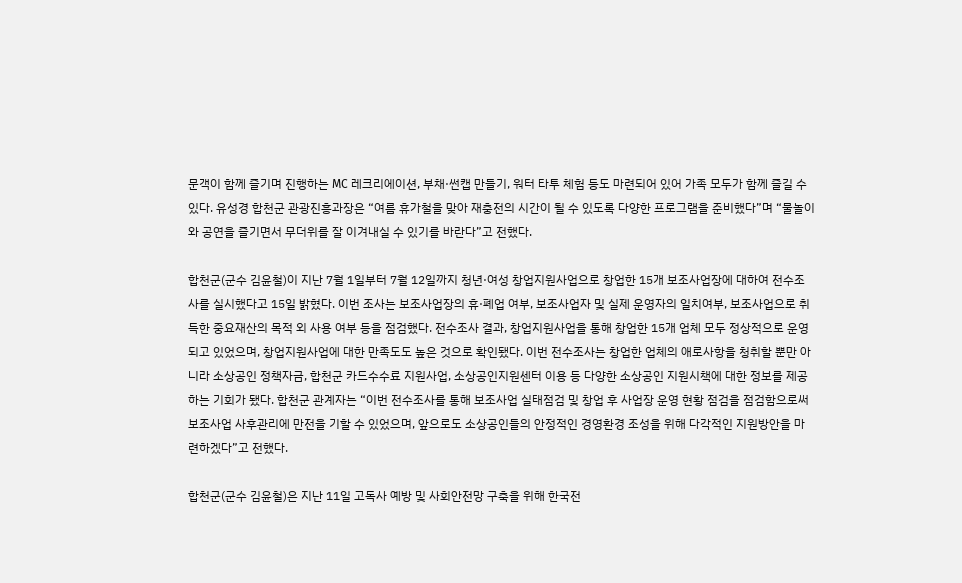문객이 함께 즐기며 진행하는 MC 레크리에이션, 부채·썬캡 만들기, 워터 타투 체험 등도 마련되어 있어 가족 모두가 함께 즐길 수 있다. 유성경 합천군 관광진흥과장은 “여름 휴가철을 맞아 재충전의 시간이 될 수 있도록 다양한 프로그램을 준비했다”며 “물놀이와 공연을 즐기면서 무더위를 잘 이겨내실 수 있기를 바란다”고 전했다.

합천군(군수 김윤철)이 지난 7월 1일부터 7월 12일까지 청년·여성 창업지원사업으로 창업한 15개 보조사업장에 대하여 전수조사를 실시했다고 15일 밝혔다. 이번 조사는 보조사업장의 휴·폐업 여부, 보조사업자 및 실제 운영자의 일치여부, 보조사업으로 취득한 중요재산의 목적 외 사용 여부 등을 점검했다. 전수조사 결과, 창업지원사업을 통해 창업한 15개 업체 모두 정상적으로 운영되고 있었으며, 창업지원사업에 대한 만족도도 높은 것으로 확인됐다. 이번 전수조사는 창업한 업체의 애로사항을 청취할 뿐만 아니라 소상공인 정책자금, 합천군 카드수수료 지원사업, 소상공인지원센터 이용 등 다양한 소상공인 지원시책에 대한 정보를 제공하는 기회가 됐다. 합천군 관계자는 “이번 전수조사를 통해 보조사업 실태점검 및 창업 후 사업장 운영 현황 점검을 점검함으로써 보조사업 사후관리에 만전을 기할 수 있었으며, 앞으로도 소상공인들의 안정적인 경영환경 조성을 위해 다각적인 지원방안을 마련하겠다”고 전했다.

합천군(군수 김윤철)은 지난 11일 고독사 예방 및 사회안전망 구축을 위해 한국전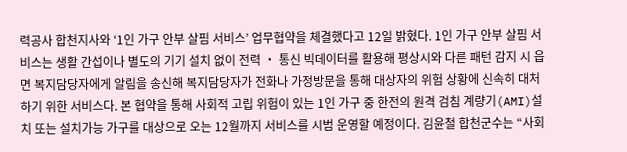력공사 합천지사와 ‘1인 가구 안부 살핌 서비스’ 업무협약을 체결했다고 12일 밝혔다. 1인 가구 안부 살핌 서비스는 생활 간섭이나 별도의 기기 설치 없이 전력 ‧ 통신 빅데이터를 활용해 평상시와 다른 패턴 감지 시 읍면 복지담당자에게 알림을 송신해 복지담당자가 전화나 가정방문을 통해 대상자의 위험 상황에 신속히 대처하기 위한 서비스다. 본 협약을 통해 사회적 고립 위험이 있는 1인 가구 중 한전의 원격 검침 계량기(AMI)설치 또는 설치가능 가구를 대상으로 오는 12월까지 서비스를 시범 운영할 예정이다. 김윤철 합천군수는 “사회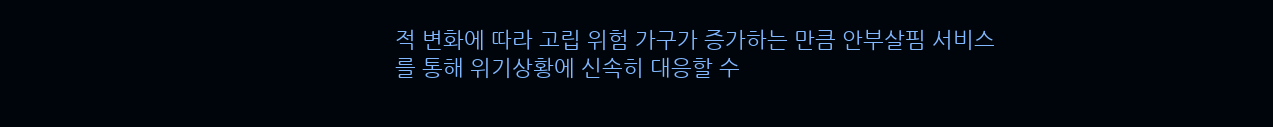적 변화에 따라 고립 위험 가구가 증가하는 만큼 안부살핌 서비스를 통해 위기상황에 신속히 대응할 수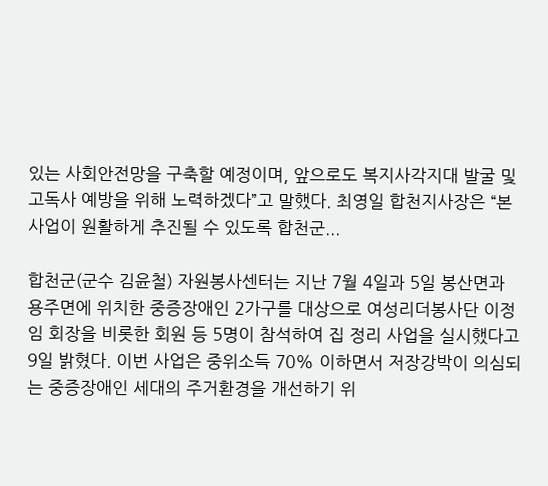있는 사회안전망을 구축할 예정이며, 앞으로도 복지사각지대 발굴 및 고독사 예방을 위해 노력하겠다”고 말했다. 최영일 합천지사장은 “본 사업이 원활하게 추진될 수 있도록 합천군...

합천군(군수 김윤철) 자원봉사센터는 지난 7월 4일과 5일 봉산면과 용주면에 위치한 중증장애인 2가구를 대상으로 여성리더봉사단 이정임 회장을 비롯한 회원 등 5명이 참석하여 집 정리 사업을 실시했다고 9일 밝혔다. 이번 사업은 중위소득 70% 이하면서 저장강박이 의심되는 중증장애인 세대의 주거환경을 개선하기 위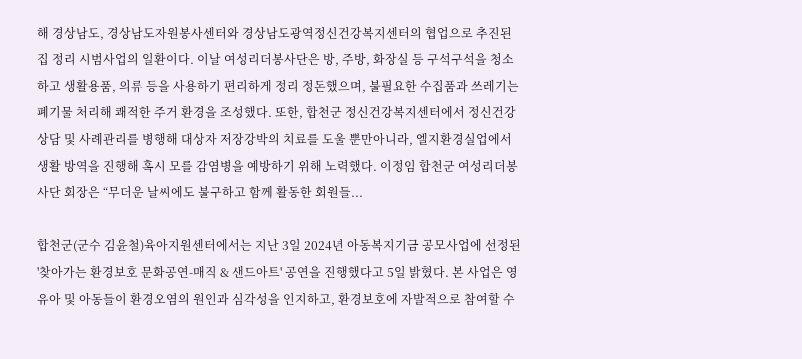해 경상남도, 경상남도자원봉사센터와 경상남도광역정신건강복지센터의 협업으로 추진된 집 정리 시범사업의 일환이다. 이날 여성리더봉사단은 방, 주방, 화장실 등 구석구석을 청소하고 생활용품, 의류 등을 사용하기 편리하게 정리 정돈했으며, 불필요한 수집품과 쓰레기는 폐기물 처리해 쾌적한 주거 환경을 조성했다. 또한, 합천군 정신건강복지센터에서 정신건강 상담 및 사례관리를 병행해 대상자 저장강박의 치료를 도울 뿐만아니라, 엘지환경실업에서 생활 방역을 진행해 혹시 모를 감염병을 예방하기 위해 노력했다. 이정임 합천군 여성리더봉사단 회장은 “무더운 날씨에도 불구하고 함께 활동한 회원들...

합천군(군수 김윤철)육아지원센터에서는 지난 3일 2024년 아동복지기금 공모사업에 선정된 '찾아가는 환경보호 문화공연-매직 & 샌드아트' 공연을 진행했다고 5일 밝혔다. 본 사업은 영유아 및 아동들이 환경오염의 원인과 심각성을 인지하고, 환경보호에 자발적으로 참여할 수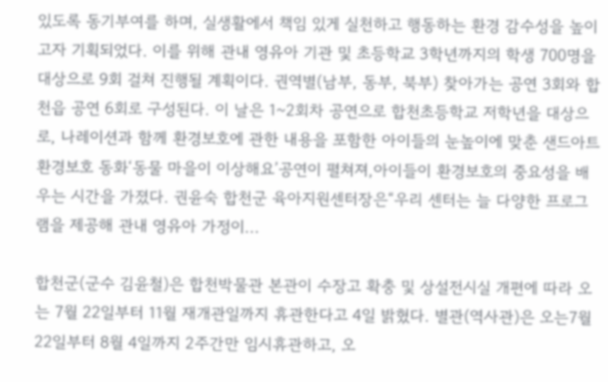있도록 동기부여를 하며, 실생활에서 책임 있게 실천하고 행동하는 환경 감수성을 높이고자 기획되었다. 이를 위해 관내 영유아 기관 및 초등학교 3학년까지의 학생 700명을 대상으로 9회 걸쳐 진행될 계획이다. 권역별(남부, 동부, 북부) 찾아가는 공연 3회와 합천읍 공연 6회로 구성된다. 이 날은 1~2회차 공연으로 합천초등학교 저학년을 대상으로, 나레이션과 함께 환경보호에 관한 내용을 포함한 아이들의 눈높이에 맞춘 샌드아트 환경보호 동화‘동물 마을이 이상해요’공연이 펼쳐져,아이들이 환경보호의 중요성을 배우는 시간을 가졌다. 권윤숙 합천군 육아지원센터장은“우리 센터는 늘 다양한 프로그램을 제공해 관내 영유아 가정이...

합천군(군수 김윤철)은 합천박물관 본관이 수장고 확충 및 상설전시실 개편에 따라 오는 7월 22일부터 11월 재개관일까지 휴관한다고 4일 밝혔다. 별관(역사관)은 오는7월 22일부터 8월 4일까지 2주간만 임시휴관하고, 오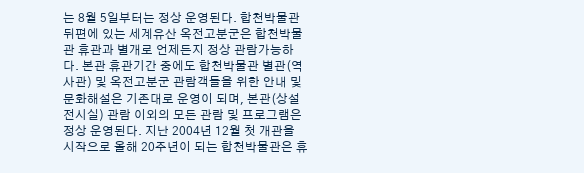는 8월 5일부터는 정상 운영된다. 합천박물관 뒤편에 있는 세계유산 옥전고분군은 합천박물관 휴관과 별개로 언제든지 정상 관람가능하다. 본관 휴관기간 중에도 합천박물관 별관(역사관) 및 옥전고분군 관람객들을 위한 안내 및 문화해설은 기존대로 운영이 되며, 본관(상설전시실) 관람 이외의 모든 관람 및 프로그램은 정상 운영된다. 지난 2004년 12월 첫 개관을 시작으로 올해 20주년이 되는 합천박물관은 휴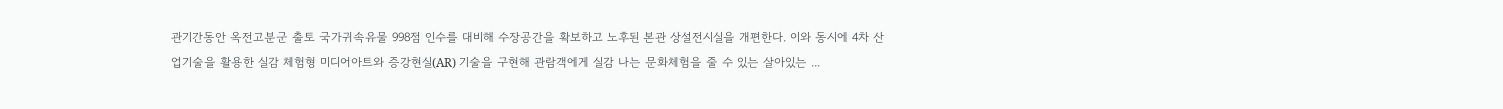관기간동안 옥전고분군 출토 국가귀속유물 998점 인수를 대비해 수장공간을 확보하고 노후된 본관 상설전시실을 개편한다. 이와 동시에 4차 산업기술을 활용한 실감 체험형 미디어아트와 증강현실(AR) 기술을 구현해 관람객에게 실감 나는 문화체험을 줄 수 있는 살아있는 ...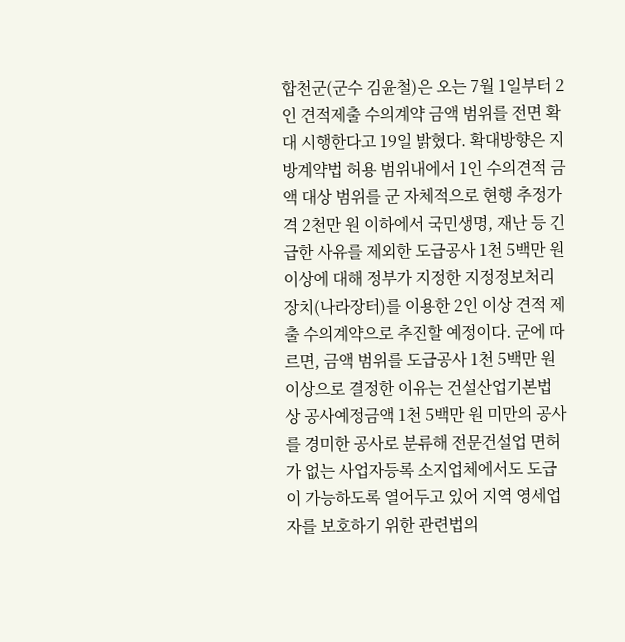합천군(군수 김윤철)은 오는 7월 1일부터 2인 견적제출 수의계약 금액 범위를 전면 확대 시행한다고 19일 밝혔다. 확대방향은 지방계약법 허용 범위내에서 1인 수의견적 금액 대상 범위를 군 자체적으로 현행 추정가격 2천만 원 이하에서 국민생명, 재난 등 긴급한 사유를 제외한 도급공사 1천 5백만 원 이상에 대해 정부가 지정한 지정정보처리장치(나라장터)를 이용한 2인 이상 견적 제출 수의계약으로 추진할 예정이다. 군에 따르면, 금액 범위를 도급공사 1천 5백만 원 이상으로 결정한 이유는 건설산업기본법 상 공사예정금액 1천 5백만 원 미만의 공사를 경미한 공사로 분류해 전문건설업 면허가 없는 사업자등록 소지업체에서도 도급이 가능하도록 열어두고 있어 지역 영세업자를 보호하기 위한 관련법의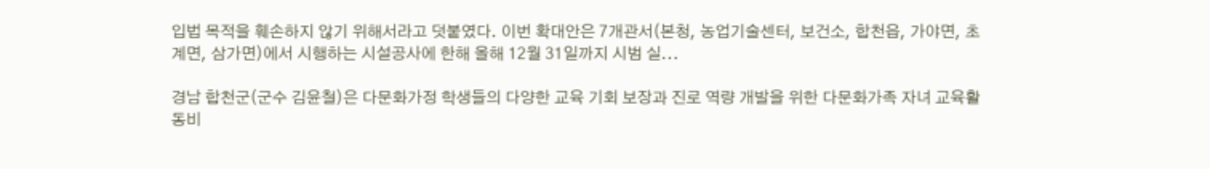입법 목적을 훼손하지 않기 위해서라고 덧붙였다. 이번 확대안은 7개관서(본청, 농업기술센터, 보건소, 합천읍, 가야면, 초계면, 삼가면)에서 시행하는 시설공사에 한해 올해 12월 31일까지 시범 실...

경남 합천군(군수 김윤철)은 다문화가정 학생들의 다양한 교육 기회 보장과 진로 역량 개발을 위한 다문화가족 자녀 교육활동비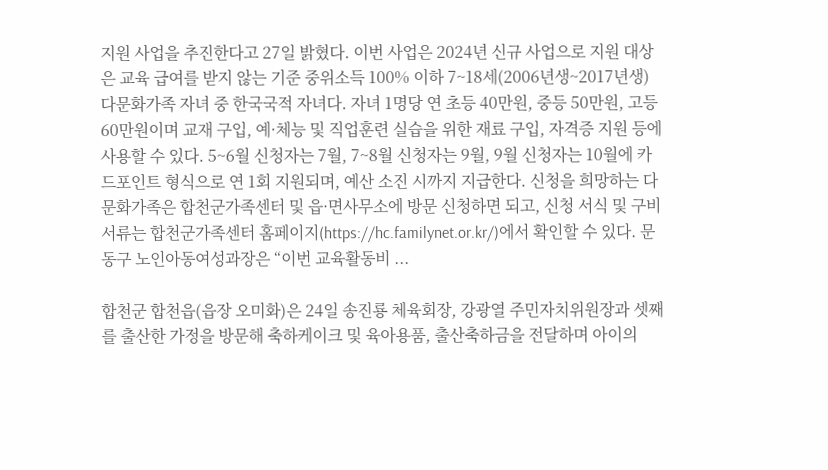지원 사업을 추진한다고 27일 밝혔다. 이번 사업은 2024년 신규 사업으로 지원 대상은 교육 급여를 받지 않는 기준 중위소득 100% 이하 7~18세(2006년생~2017년생) 다문화가족 자녀 중 한국국적 자녀다. 자녀 1명당 연 초등 40만원, 중등 50만원, 고등 60만원이며 교재 구입, 예·체능 및 직업훈련 실습을 위한 재료 구입, 자격증 지원 등에 사용할 수 있다. 5~6월 신청자는 7월, 7~8월 신청자는 9월, 9월 신청자는 10월에 카드포인트 형식으로 연 1회 지원되며, 예산 소진 시까지 지급한다. 신청을 희망하는 다문화가족은 합천군가족센터 및 읍·면사무소에 방문 신청하면 되고, 신청 서식 및 구비서류는 합천군가족센터 홈페이지(https://hc.familynet.or.kr/)에서 확인할 수 있다. 문동구 노인아동여성과장은 “이번 교육활동비 ...

합천군 합천읍(읍장 오미화)은 24일 송진룡 체육회장, 강광열 주민자치위원장과 셋째를 출산한 가정을 방문해 축하케이크 및 육아용품, 출산축하금을 전달하며 아이의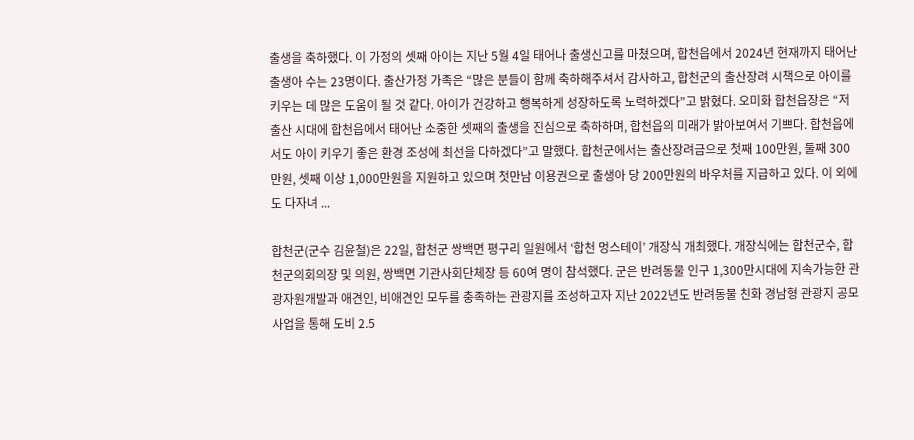출생을 축하했다. 이 가정의 셋째 아이는 지난 5월 4일 태어나 출생신고를 마쳤으며, 합천읍에서 2024년 현재까지 태어난 출생아 수는 23명이다. 출산가정 가족은 “많은 분들이 함께 축하해주셔서 감사하고, 합천군의 출산장려 시책으로 아이를 키우는 데 많은 도움이 될 것 같다. 아이가 건강하고 행복하게 성장하도록 노력하겠다”고 밝혔다. 오미화 합천읍장은 “저출산 시대에 합천읍에서 태어난 소중한 셋째의 출생을 진심으로 축하하며, 합천읍의 미래가 밝아보여서 기쁘다. 합천읍에서도 아이 키우기 좋은 환경 조성에 최선을 다하겠다”고 말했다. 합천군에서는 출산장려금으로 첫째 100만원, 둘째 300만원, 셋째 이상 1,000만원을 지원하고 있으며 첫만남 이용권으로 출생아 당 200만원의 바우처를 지급하고 있다. 이 외에도 다자녀 ...

합천군(군수 김윤철)은 22일, 합천군 쌍백면 평구리 일원에서 ‘합천 멍스테이’ 개장식 개최했다. 개장식에는 합천군수, 합천군의회의장 및 의원, 쌍백면 기관사회단체장 등 60여 명이 참석했다. 군은 반려동물 인구 1,300만시대에 지속가능한 관광자원개발과 애견인, 비애견인 모두를 충족하는 관광지를 조성하고자 지난 2022년도 반려동물 친화 경남형 관광지 공모사업을 통해 도비 2.5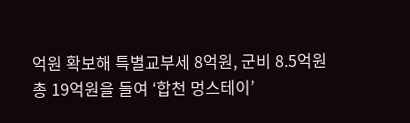억원 확보해 특별교부세 8억원, 군비 8.5억원 총 19억원을 들여 ‘합천 멍스테이’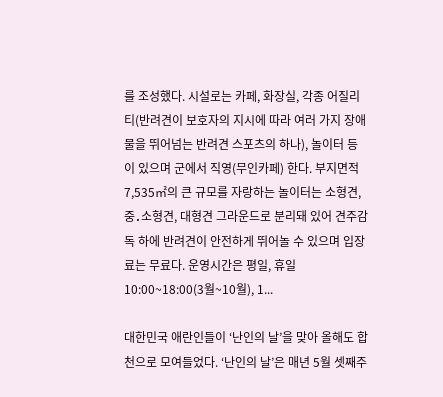를 조성했다. 시설로는 카페, 화장실, 각종 어질리티(반려견이 보호자의 지시에 따라 여러 가지 장애물을 뛰어넘는 반려견 스포츠의 하나), 놀이터 등이 있으며 군에서 직영(무인카페) 한다. 부지면적 7,535㎡의 큰 규모를 자랑하는 놀이터는 소형견, 중․소형견, 대형견 그라운드로 분리돼 있어 견주감독 하에 반려견이 안전하게 뛰어놀 수 있으며 입장료는 무료다. 운영시간은 평일, 휴일 10:00~18:00(3월~10월), 1...

대한민국 애란인들이 ‘난인의 날’을 맞아 올해도 합천으로 모여들었다. ‘난인의 날’은 매년 5월 셋째주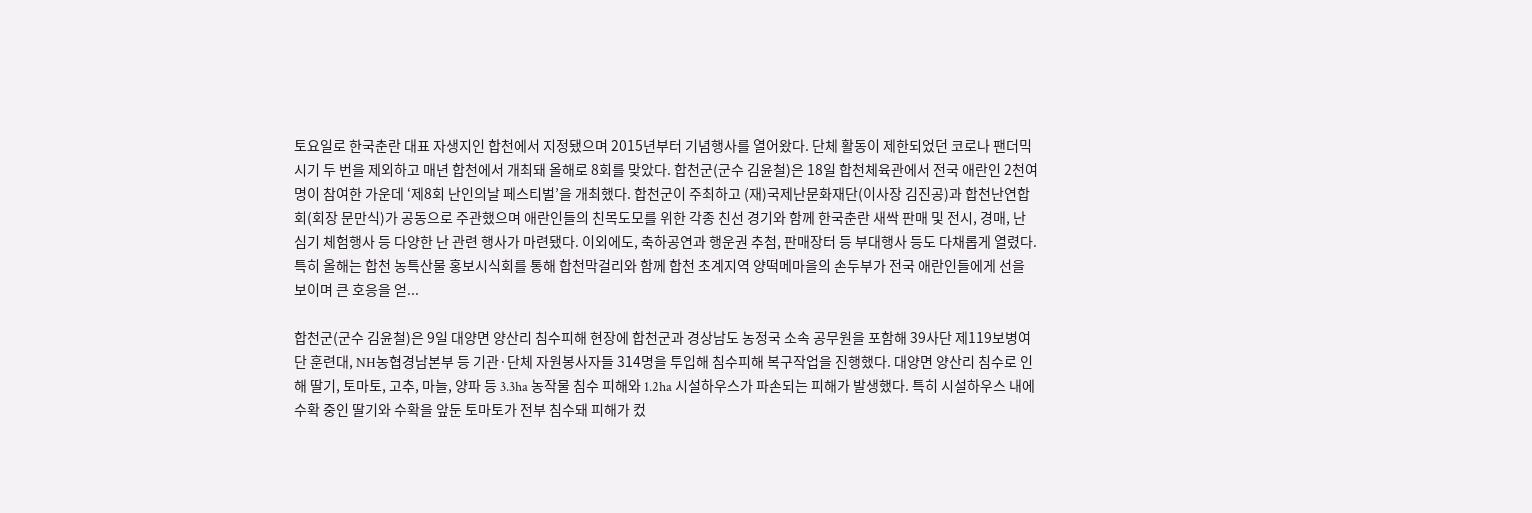토요일로 한국춘란 대표 자생지인 합천에서 지정됐으며 2015년부터 기념행사를 열어왔다. 단체 활동이 제한되었던 코로나 팬더믹 시기 두 번을 제외하고 매년 합천에서 개최돼 올해로 8회를 맞았다. 합천군(군수 김윤철)은 18일 합천체육관에서 전국 애란인 2천여명이 참여한 가운데 ‘제8회 난인의날 페스티벌’을 개최했다. 합천군이 주최하고 (재)국제난문화재단(이사장 김진공)과 합천난연합회(회장 문만식)가 공동으로 주관했으며 애란인들의 친목도모를 위한 각종 친선 경기와 함께 한국춘란 새싹 판매 및 전시, 경매, 난 심기 체험행사 등 다양한 난 관련 행사가 마련됐다. 이외에도, 축하공연과 행운권 추첨, 판매장터 등 부대행사 등도 다채롭게 열렸다. 특히 올해는 합천 농특산물 홍보시식회를 통해 합천막걸리와 함께 합천 초계지역 양떡메마을의 손두부가 전국 애란인들에게 선을 보이며 큰 호응을 얻...

합천군(군수 김윤철)은 9일 대양면 양산리 침수피해 현장에 합천군과 경상남도 농정국 소속 공무원을 포함해 39사단 제119보병여단 훈련대, NH농협경남본부 등 기관·단체 자원봉사자들 314명을 투입해 침수피해 복구작업을 진행했다. 대양면 양산리 침수로 인해 딸기, 토마토, 고추, 마늘, 양파 등 3.3ha 농작물 침수 피해와 1.2ha 시설하우스가 파손되는 피해가 발생했다. 특히 시설하우스 내에 수확 중인 딸기와 수확을 앞둔 토마토가 전부 침수돼 피해가 컸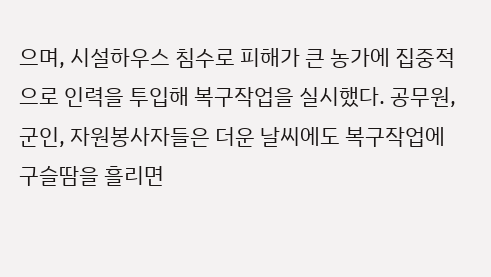으며, 시설하우스 침수로 피해가 큰 농가에 집중적으로 인력을 투입해 복구작업을 실시했다. 공무원, 군인, 자원봉사자들은 더운 날씨에도 복구작업에 구슬땀을 흘리면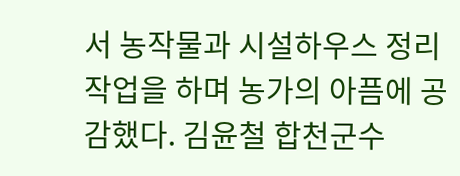서 농작물과 시설하우스 정리 작업을 하며 농가의 아픔에 공감했다. 김윤철 합천군수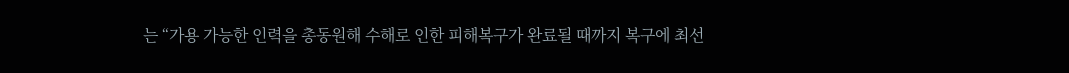는 “가용 가능한 인력을 총동원해 수해로 인한 피해복구가 완료될 때까지 복구에 최선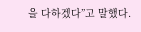을 다하겠다”고 말했다.